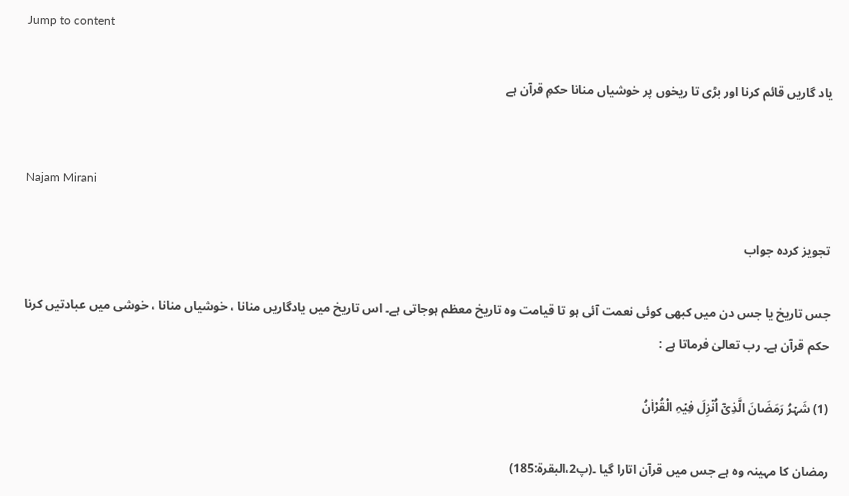Jump to content

یاد گاریں قائم کرنا اور بڑی تا ریخوں پر خوشیاں منانا حکمِ قرآن ہے


Najam Mirani

تجویز کردہ جواب

جس تاریخ یا جس دن میں کبھی کوئی نعمت آئی ہو تا قیامت وہ تاریخ معظم ہوجاتی ہے۔ اس تاریخ میں یادگاریں منانا ، خوشیاں منانا ، خوشی میں عبادتیں کرنا حکم قرآن ہے۔ رب تعالیٰ فرماتا ہے :

(1) شَہۡرُ رَمَضَانَ الَّذِیۡۤ اُنۡزِلَ فِیۡہِ الْقُرْاٰنُ

رمضان کا مہینہ وہ ہے جس میں قرآن اتارا گیا ۔(پ2،البقرۃ:185)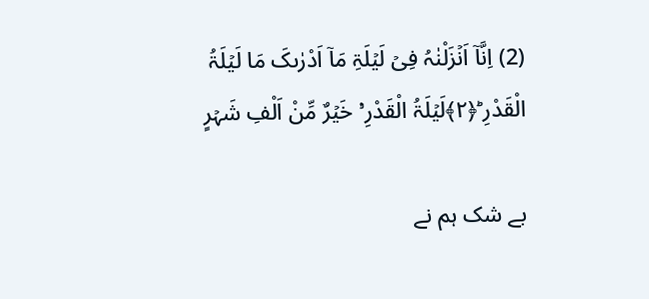(2) اِنَّاۤ اَنۡزَلْنٰہُ فِیۡ لَیۡلَۃِ مَاۤ اَدْرٰىکَ مَا لَیۡلَۃُ الْقَدْرِ ؕ﴿۲﴾لَیۡلَۃُ الْقَدْرِ ۬ۙ خَیۡرٌ مِّنْ اَلْفِ شَہۡرٍ

بے شک ہم نے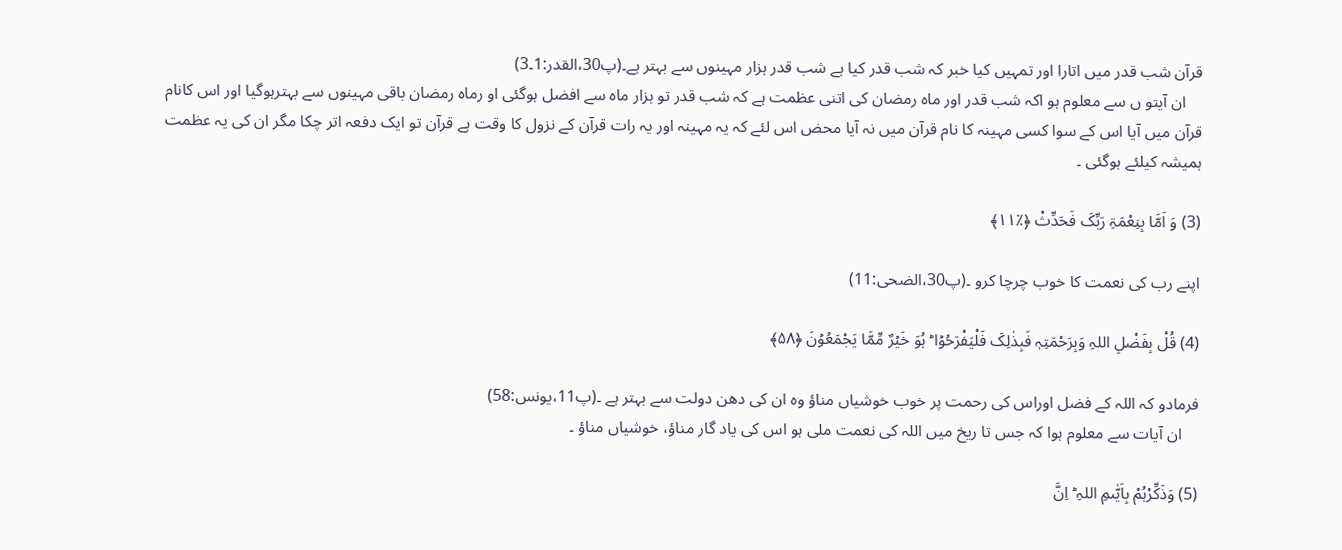قرآن شب قدر میں اتارا اور تمہیں کیا خبر کہ شب قدر کیا ہے شب قدر ہزار مہینوں سے بہتر ہے۔(پ30،القدر:1۔3)
    ان آیتو ں سے معلوم ہو اکہ شب قدر اور ماہ رمضان کی اتنی عظمت ہے کہ شب قدر تو ہزار ماہ سے افضل ہوگئی او رماہ رمضان باقی مہینوں سے بہترہوگیا اور اس کانام قرآن میں آیا اس کے سوا کسی مہینہ کا نام قرآن میں نہ آیا محض اس لئے کہ یہ مہینہ اور یہ رات قرآن کے نزول کا وقت ہے قرآن تو ایک دفعہ اتر چکا مگر ان کی یہ عظمت ہمیشہ کیلئے ہوگئی ۔

(3) وَ اَمَّا بِنِعْمَۃِ رَبِّکَ فَحَدِّثْ ﴿٪۱۱﴾

اپنے رب کی نعمت کا خوب چرچا کرو ۔(پ30،الضحی:11)

(4) قُلْ بِفَضْلِ اللہِ وَبِرَحْمَتِہٖ فَبِذٰلِکَ فَلْیَفْرَحُوۡا ؕ ہُوَ خَیۡرٌ مِّمَّا یَجْمَعُوۡنَ ﴿۵۸﴾

فرمادو کہ اللہ کے فضل اوراس کی رحمت پر خوب خوشیاں مناؤ وہ ان کی دھن دولت سے بہتر ہے ۔(پ11،یونس:58)
    ان آیات سے معلوم ہوا کہ جس تا ریخ میں اللہ کی نعمت ملی ہو اس کی یاد گار مناؤ، خوشیاں مناؤ ۔

(5) وَذَکِّرْہُمْ بِاَیّٰىمِ اللہِ ؕ اِنَّ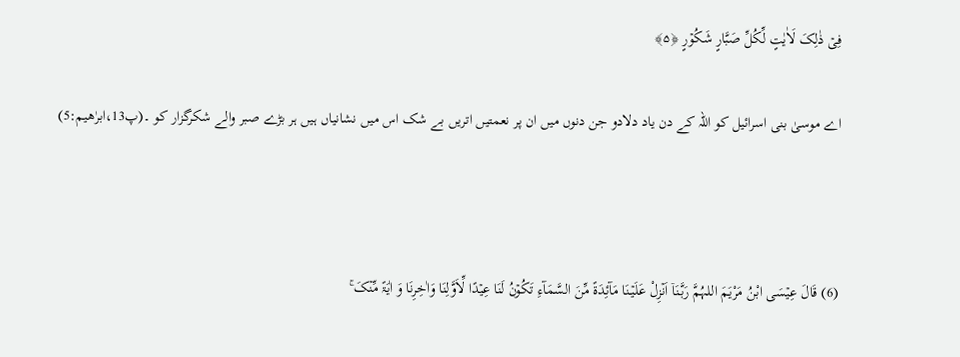فِیۡ ذٰلِکَ لَاٰیٰتٍ لِّکُلِّ صَبَّارٍ شَکُوۡرٍ ﴿۵﴾

اے موسیٰ بنی اسرائیل کو اللہ کے دن یاد دلادو جن دنوں میں ان پر نعمتیں اتریں بے شک اس میں نشانیاں ہیں ہر بڑے صبر والے شکرگزار کو ۔(پ13،ابرٰھیم:5)



(6) قَالَ عِیۡسَی ابْنُ مَرْیَمَ اللہُمَّ رَبَّنَاۤ اَنۡزِلْ عَلَیۡنَا مَآئِدَۃً مِّنَ السَّمَآءِ تَکُوۡنُ لَنَا عِیۡدًا لِّاَوَّلِنَا وَاٰخِرِنَا وَ اٰیَۃً مِّنۡکَ ۚ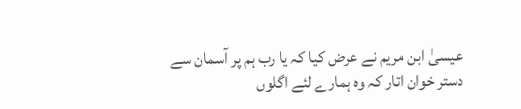عیسیٰ ابن مریم نے عرض کیا کہ یا رب ہم پر آسمان سے دستر خوان اتار کہ وہ ہمارے لئے اگلوں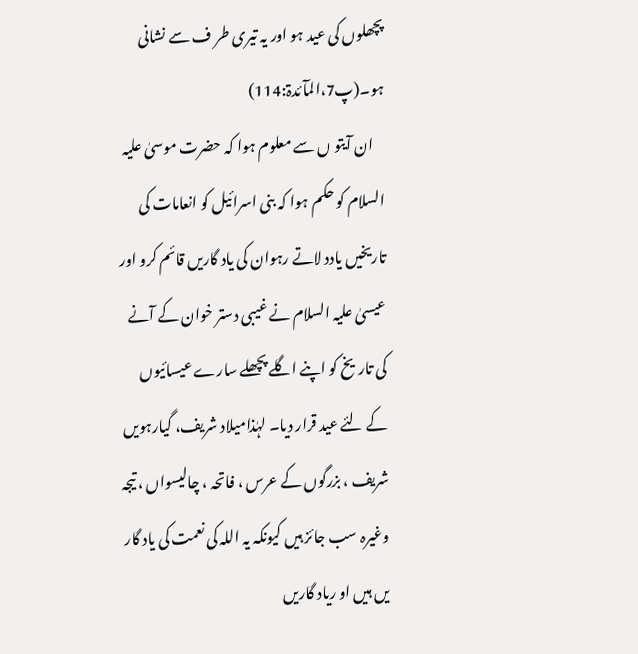پچھلوں کی عید ہو اور یہ تیری طر ف سے نشانی ہو۔(پ7،المآئدۃ:114)
    ان آیتو ں سے معلوم ہوا کہ حضرت موسیٰ علیہ السلام کو حکم ہوا کہ بنی اسرائیل کو انعامات کی تاریخیں یادد لاتے رہوان کی یاد گاریں قائم کرو اور عیسیٰ علیہ السلام نے غیبی دستر خوان کے آنے کی تاریخ کو اپنے اگلے پچھلے سارے عیسائیوں کے لئے عید قرار دیا۔ لہٰذامیلاد شریف، گیارہویں شریف ، بزرگوں کے عرس ، فاتحہ ، چالیسواں ، تیجہ وغیرہ سب جائز ہیں کیونکہ یہ اللہ کی نعمت کی یاد گار یں ہیں او ریاد گاریں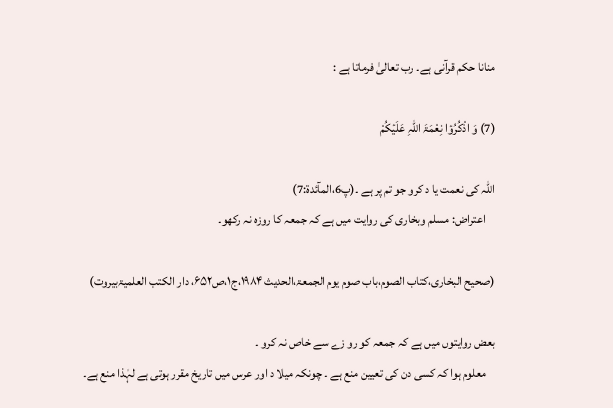منانا حکم قرآنی ہے۔ رب تعالیٰ فرماتا ہے :

(7) وَ اذْکُرُوۡا نِعْمَۃَ اللہِ عَلَیۡکُمْ

اللہ کی نعمت یا د کرو جو تم پر ہے ۔(پ6،المآئدۃ:7)
    اعتراض: مسلم وبخاری کی روایت میں ہے کہ جمعہ کا روزہ نہ رکھو۔

(صحیح البخاری،کتاب الصوم،باب صوم یوم الجمعۃ،الحدیث ۱۹۸۴،ج۱،ص۶۵۲، دار الکتب العلمیۃبیروت)

بعض روایتوں میں ہے کہ جمعہ کو رو زے سے خاص نہ کرو ۔
    معلوم ہوا کہ کسی دن کی تعیین منع ہے ۔ چونکہ میلا د اور عرس میں تاریخ مقرر ہوتی ہے لہٰذا منع ہے۔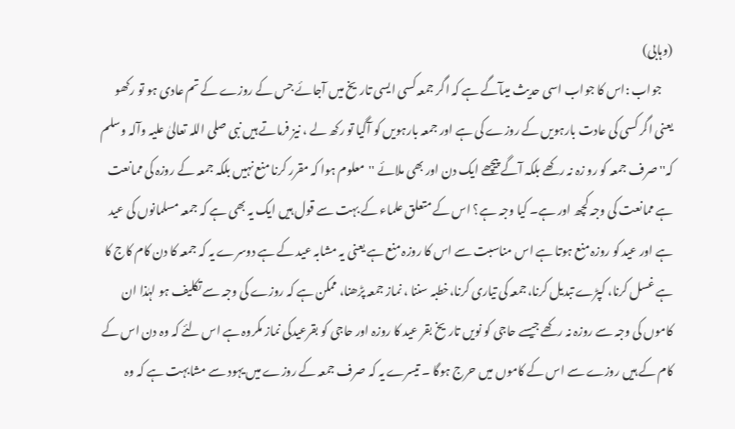(وہابی)
     جواب :اس کا جواب اسی حدیث میںآگے ہے کہ اگر جمعہ کسی ایسی تاریخ میں آجائے جس کے روزے کے تم عادی ہو تو رکھو یعنی اگر کسی کی عادت بارہویں کے روزے کی ہے اور جمعہ بارہویں کو آگیا تو رکھ لے ، نیز فرماتے ہیں نبی صلی اللہ تعالیٰ علیہ وآلہ وسلم کہ'' صرف جمعہ کو رو زہ نہ رکھے بلکہ آگے پیچھے ایک دن اور بھی ملائے ''معلوم ہوا کہ مقرر کرنا منع نہیں بلکہ جمعہ کے روزہ کی ممانعت ہے ممانعت کی وجہ کچھ اور ہے۔ کیا وجہ ہے؟ اس کے متعلق علماء کے بہت سے قول ہیں ایک یہ بھی ہے کہ جمعہ مسلمانوں کی عید ہے اور عید کو روزہ منع ہوتا ہے اس مناسبت سے اس کا روزہ منع ہے یعنی یہ مشابہ عید کے ہے دوسرے یہ کہ جمعہ کا دن کام کاج کا ہے غسل کرنا، کپڑے تبدیل کرنا،جمعہ کی تیاری کرنا،خطبہ سننا ، نماز جمعہ پڑھنا، ممکن ہے کہ روزے کی وجہ سے تکلیف ہو لہٰذا ان کاموں کی وجہ سے روزہ نہ رکھے جیسے حاجی کو نویں تاریخ بقر عید کا روزہ اور حاجی کو بقرعیدکی نماز مکروہ ہے اس لئے کہ وہ دن اس کے کام کے ہیں روزے سے اس کے کاموں میں حرج ہوگا ۔ تیسرے یہ کہ صرف جمعہ کے روزے میں یہود سے مشابہت ہے کہ وہ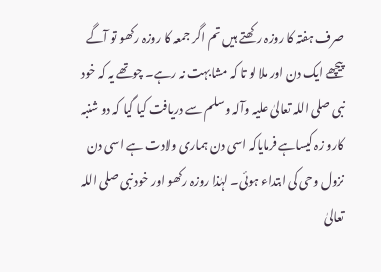صرف ہفتہ کا روزہ رکھتے ہیں تم اگر جمعہ کا روزہ رکھو تو آگے پیچھے ایک دن اور ملا لو تا کہ مشابہت نہ رہے۔ چوتھے یہ کہ خود نبی صلی اللہ تعالیٰ علیہ وآلہ وسلم سے دریافت کیا گیا کہ دو شنبہ کارو زہ کیساہے فرمایاکہ اسی دن ہماری ولادت ہے اسی دن نزول وحی کی ابتداء ہوئی۔ لہٰذا روزہ رکھو اور خود نبی صلی اللہ تعالیٰ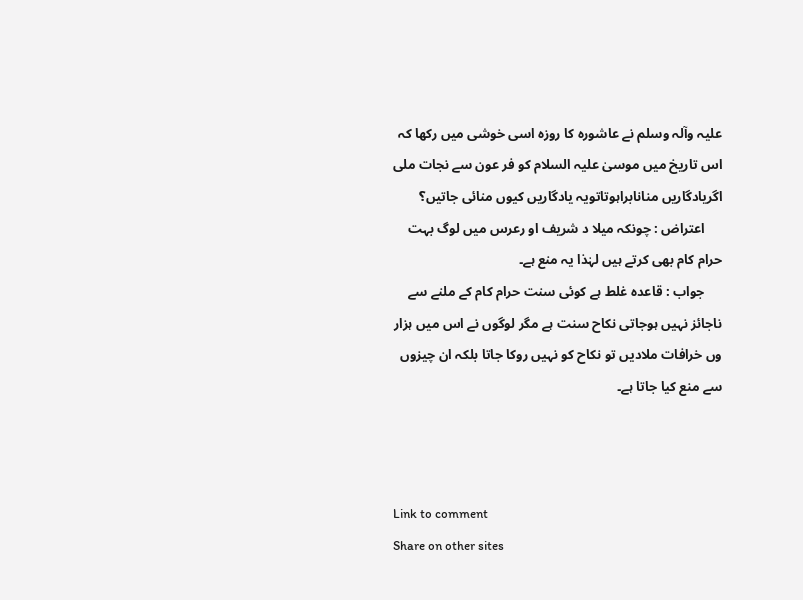علیہ وآلہ وسلم نے عاشورہ کا روزہ اسی خوشی میں رکھا کہ اس تاریخ میں موسیٰ علیہ السلام کو فر عون سے نجات ملی اگریادگاریں منانابراہوتاتویہ یادگاریں کیوں منائی جاتیں؟
     اعتراض : چونکہ میلا د شریف او رعرس میں لوگ بہت حرام کام بھی کرتے ہیں لہٰذا یہ منع ہے۔
     جواب : قاعدہ غلط ہے کوئی سنت حرام کام کے ملنے سے ناجائز نہیں ہوجاتی نکاح سنت ہے مگر لوگوں نے اس میں ہزار وں خرافات ملادیں تو نکاح کو نہیں روکا جاتا بلکہ ان چیزوں سے منع کیا جاتا ہے۔



Link to comment
Share on other sites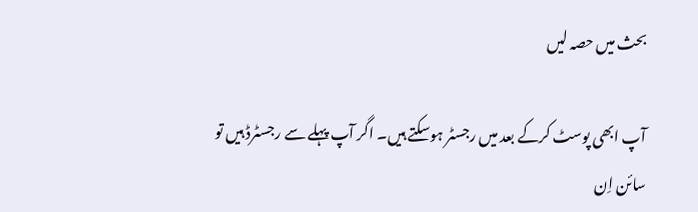بحث میں حصہ لیں

آپ ابھی پوسٹ کرکے بعد میں رجسٹر ہوسکتے ہیں۔ اگر آپ پہلے سے رجسٹرڈ ہیں تو سائن اِن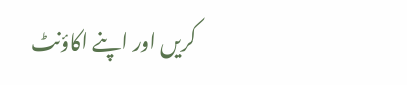کریں اور اپنے اکاؤنٹ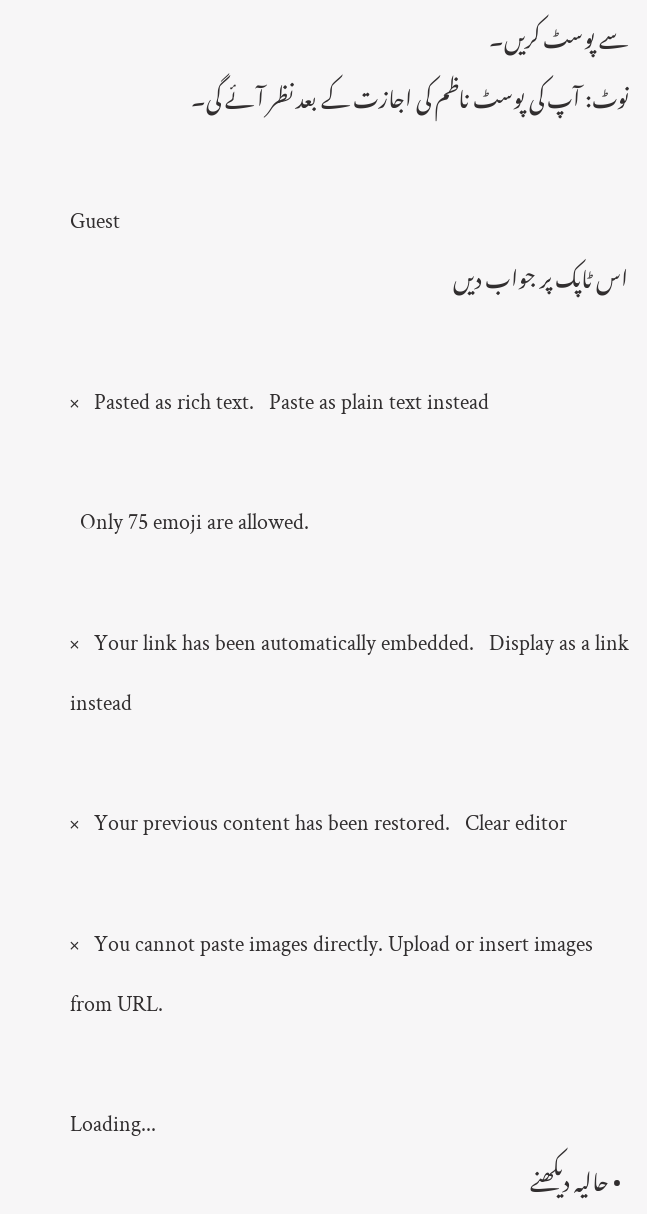سے پوسٹ کریں۔
نوٹ: آپ کی پوسٹ ناظم کی اجازت کے بعد نظر آئے گی۔

Guest
اس ٹاپک پر جواب دیں

×   Pasted as rich text.   Paste as plain text instead

  Only 75 emoji are allowed.

×   Your link has been automatically embedded.   Display as a link instead

×   Your previous content has been restored.   Clear editor

×   You cannot paste images directly. Upload or insert images from URL.

Loading...
  • حالیہ دیکھنے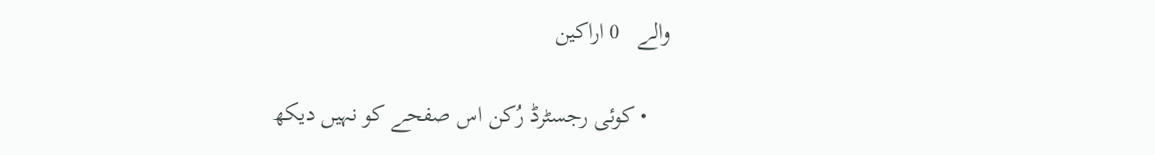والے   0 اراکین

    • کوئی رجسٹرڈ رُکن اس صفحے کو نہیں دیکھ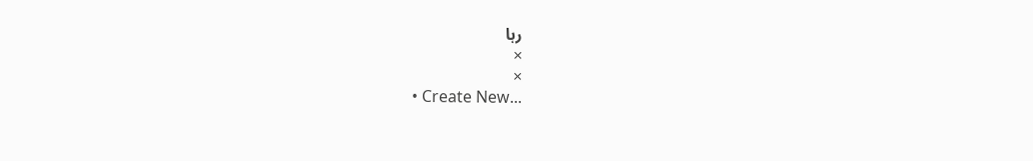رہا
×
×
  • Create New...